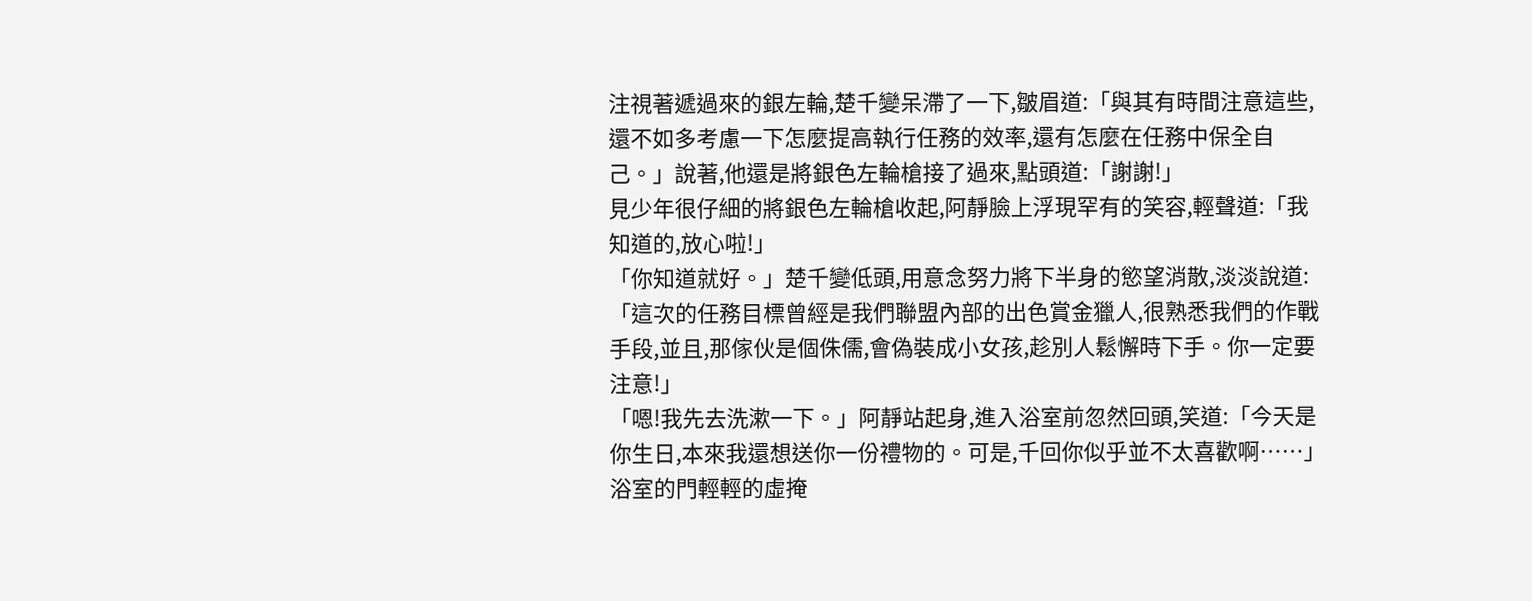注視著遞過來的銀左輪,楚千變呆滯了一下,皺眉道:「與其有時間注意這些,還不如多考慮一下怎麼提高執行任務的效率,還有怎麼在任務中保全自己。」說著,他還是將銀色左輪槍接了過來,點頭道:「謝謝!」
見少年很仔細的將銀色左輪槍收起,阿靜臉上浮現罕有的笑容,輕聲道:「我知道的,放心啦!」
「你知道就好。」楚千變低頭,用意念努力將下半身的慾望消散,淡淡說道:「這次的任務目標曾經是我們聯盟內部的出色賞金獵人,很熟悉我們的作戰手段,並且,那傢伙是個侏儒,會偽裝成小女孩,趁別人鬆懈時下手。你一定要注意!」
「嗯!我先去洗漱一下。」阿靜站起身,進入浴室前忽然回頭,笑道:「今天是你生日,本來我還想送你一份禮物的。可是,千回你似乎並不太喜歡啊……」
浴室的門輕輕的虛掩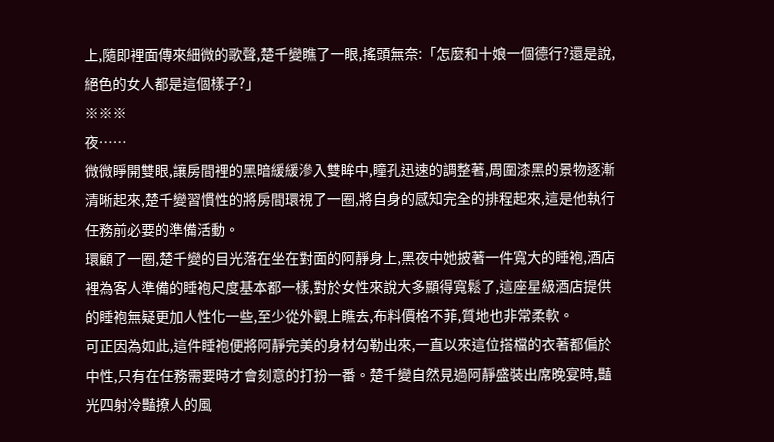上,隨即裡面傳來細微的歌聲,楚千變瞧了一眼,搖頭無奈:「怎麼和十娘一個德行?還是說,絕色的女人都是這個樣子?」
※※※
夜……
微微睜開雙眼,讓房間裡的黑暗緩緩滲入雙眸中,瞳孔迅速的調整著,周圍漆黑的景物逐漸清晰起來,楚千變習慣性的將房間環視了一圈,將自身的感知完全的排程起來,這是他執行任務前必要的準備活動。
環顧了一圈,楚千變的目光落在坐在對面的阿靜身上,黑夜中她披著一件寬大的睡袍,酒店裡為客人準備的睡袍尺度基本都一樣,對於女性來說大多顯得寬鬆了,這座星級酒店提供的睡袍無疑更加人性化一些,至少從外觀上瞧去,布料價格不菲,質地也非常柔軟。
可正因為如此,這件睡袍便將阿靜完美的身材勾勒出來,一直以來這位搭檔的衣著都偏於中性,只有在任務需要時才會刻意的打扮一番。楚千變自然見過阿靜盛裝出席晚宴時,豔光四射冷豔撩人的風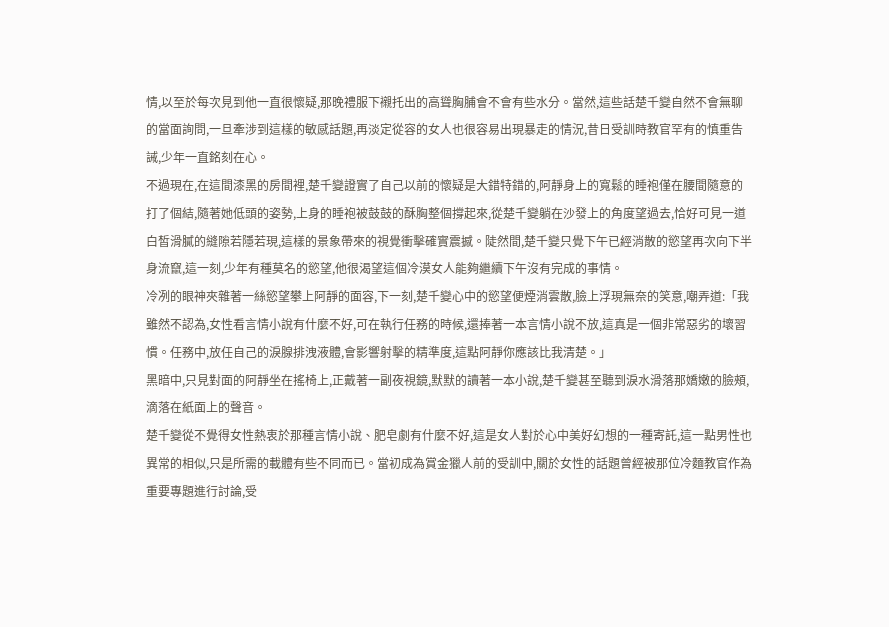情,以至於每次見到他一直很懷疑,那晚禮服下襯托出的高聳胸脯會不會有些水分。當然,這些話楚千變自然不會無聊的當面詢問,一旦牽涉到這樣的敏感話題,再淡定從容的女人也很容易出現暴走的情況,昔日受訓時教官罕有的慎重告誡,少年一直銘刻在心。
不過現在,在這間漆黑的房間裡,楚千變證實了自己以前的懷疑是大錯特錯的,阿靜身上的寬鬆的睡袍僅在腰間隨意的打了個結,隨著她低頭的姿勢,上身的睡袍被鼓鼓的酥胸整個撐起來,從楚千變躺在沙發上的角度望過去,恰好可見一道白皙滑膩的縫隙若隱若現,這樣的景象帶來的視覺衝擊確實震撼。陡然間,楚千變只覺下午已經消散的慾望再次向下半身流竄,這一刻,少年有種莫名的慾望,他很渴望這個冷漠女人能夠繼續下午沒有完成的事情。
冷冽的眼神夾雜著一絲慾望攀上阿靜的面容,下一刻,楚千變心中的慾望便煙消雲散,臉上浮現無奈的笑意,嘲弄道:「我雖然不認為,女性看言情小說有什麼不好,可在執行任務的時候,還捧著一本言情小說不放,這真是一個非常惡劣的壞習慣。任務中,放任自己的淚腺排洩液體,會影響射擊的精準度,這點阿靜你應該比我清楚。」
黑暗中,只見對面的阿靜坐在搖椅上,正戴著一副夜視鏡,默默的讀著一本小說,楚千變甚至聽到淚水滑落那嬌嫩的臉頰,滴落在紙面上的聲音。
楚千變從不覺得女性熱衷於那種言情小說、肥皂劇有什麼不好,這是女人對於心中美好幻想的一種寄託,這一點男性也異常的相似,只是所需的載體有些不同而已。當初成為賞金獵人前的受訓中,關於女性的話題曾經被那位冷麵教官作為重要專題進行討論,受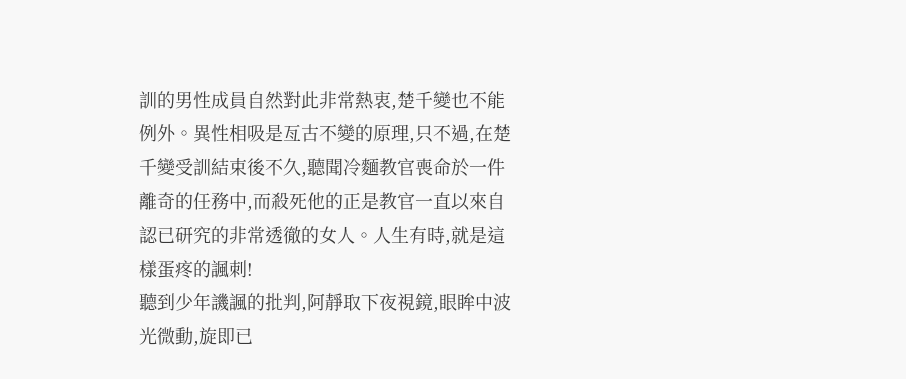訓的男性成員自然對此非常熱衷,楚千變也不能例外。異性相吸是亙古不變的原理,只不過,在楚千變受訓結束後不久,聽聞冷麵教官喪命於一件離奇的任務中,而殺死他的正是教官一直以來自認已研究的非常透徹的女人。人生有時,就是這樣蛋疼的諷刺!
聽到少年譏諷的批判,阿靜取下夜視鏡,眼眸中波光微動,旋即已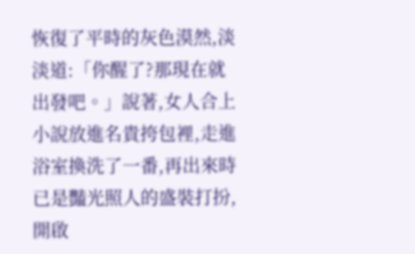恢復了平時的灰色漠然,淡淡道:「你醒了?那現在就出發吧。」說著,女人合上小說放進名貴挎包裡,走進浴室換洗了一番,再出來時已是豔光照人的盛裝打扮,開啟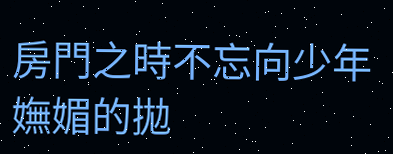房門之時不忘向少年嫵媚的拋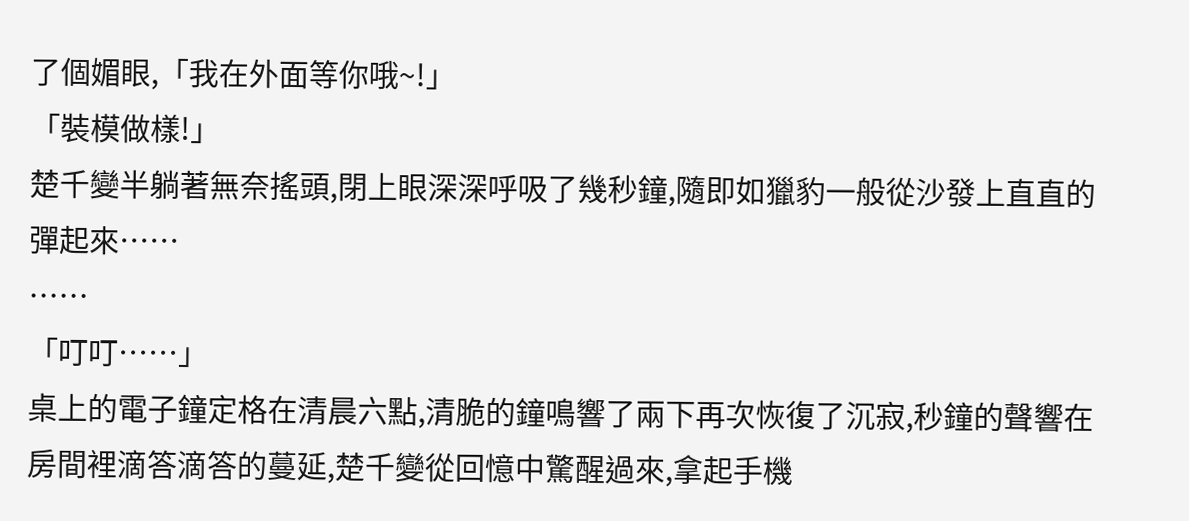了個媚眼,「我在外面等你哦~!」
「裝模做樣!」
楚千變半躺著無奈搖頭,閉上眼深深呼吸了幾秒鐘,隨即如獵豹一般從沙發上直直的彈起來……
……
「叮叮……」
桌上的電子鐘定格在清晨六點,清脆的鐘鳴響了兩下再次恢復了沉寂,秒鐘的聲響在房間裡滴答滴答的蔓延,楚千變從回憶中驚醒過來,拿起手機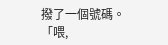撥了一個號碼。
「喂,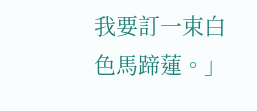我要訂一束白色馬蹄蓮。」